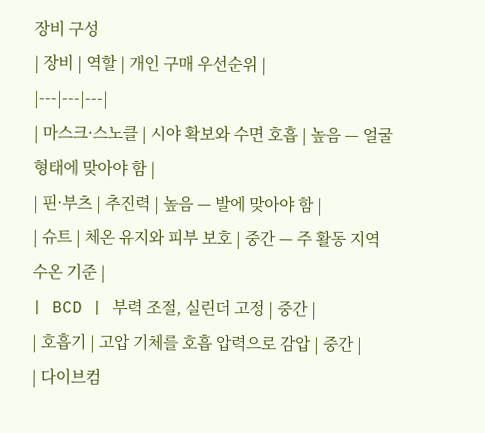장비 구성
| 장비 | 역할 | 개인 구매 우선순위 |
|---|---|---|
| 마스크·스노클 | 시야 확보와 수면 호흡 | 높음 — 얼굴 형태에 맞아야 함 |
| 핀·부츠 | 추진력 | 높음 — 발에 맞아야 함 |
| 슈트 | 체온 유지와 피부 보호 | 중간 — 주 활동 지역 수온 기준 |
| BCD | 부력 조절, 실린더 고정 | 중간 |
| 호흡기 | 고압 기체를 호흡 압력으로 감압 | 중간 |
| 다이브컴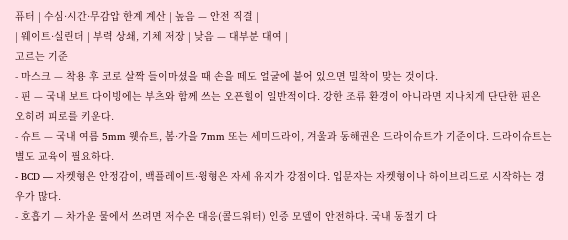퓨터 | 수심·시간·무감압 한계 계산 | 높음 — 안전 직결 |
| 웨이트·실린더 | 부력 상쇄, 기체 저장 | 낮음 — 대부분 대여 |
고르는 기준
- 마스크 — 착용 후 코로 살짝 들이마셨을 때 손을 떼도 얼굴에 붙어 있으면 밀착이 맞는 것이다.
- 핀 — 국내 보트 다이빙에는 부츠와 함께 쓰는 오픈힐이 일반적이다. 강한 조류 환경이 아니라면 지나치게 단단한 핀은 오히려 피로를 키운다.
- 슈트 — 국내 여름 5mm 웻슈트, 봄·가을 7mm 또는 세미드라이, 겨울과 동해권은 드라이슈트가 기준이다. 드라이슈트는 별도 교육이 필요하다.
- BCD — 자켓형은 안정감이, 백플레이트·윙형은 자세 유지가 강점이다. 입문자는 자켓형이나 하이브리드로 시작하는 경우가 많다.
- 호흡기 — 차가운 물에서 쓰려면 저수온 대응(콜드워터) 인증 모델이 안전하다. 국내 동절기 다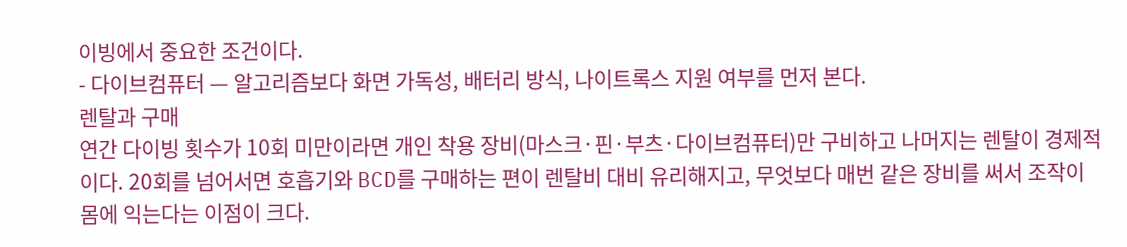이빙에서 중요한 조건이다.
- 다이브컴퓨터 — 알고리즘보다 화면 가독성, 배터리 방식, 나이트록스 지원 여부를 먼저 본다.
렌탈과 구매
연간 다이빙 횟수가 10회 미만이라면 개인 착용 장비(마스크·핀·부츠·다이브컴퓨터)만 구비하고 나머지는 렌탈이 경제적이다. 20회를 넘어서면 호흡기와 BCD를 구매하는 편이 렌탈비 대비 유리해지고, 무엇보다 매번 같은 장비를 써서 조작이 몸에 익는다는 이점이 크다.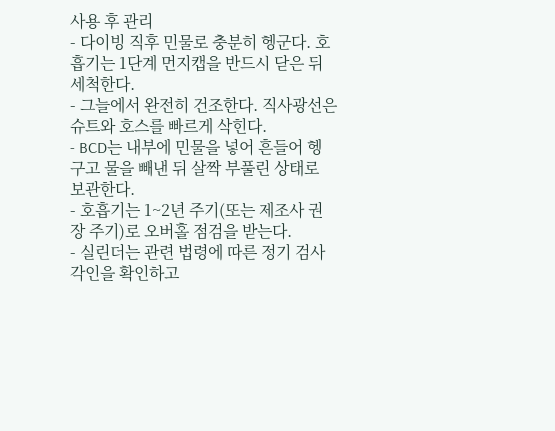사용 후 관리
- 다이빙 직후 민물로 충분히 헹군다. 호흡기는 1단계 먼지캡을 반드시 닫은 뒤 세척한다.
- 그늘에서 완전히 건조한다. 직사광선은 슈트와 호스를 빠르게 삭힌다.
- BCD는 내부에 민물을 넣어 흔들어 헹구고 물을 빼낸 뒤 살짝 부풀린 상태로 보관한다.
- 호흡기는 1~2년 주기(또는 제조사 권장 주기)로 오버홀 점검을 받는다.
- 실린더는 관련 법령에 따른 정기 검사 각인을 확인하고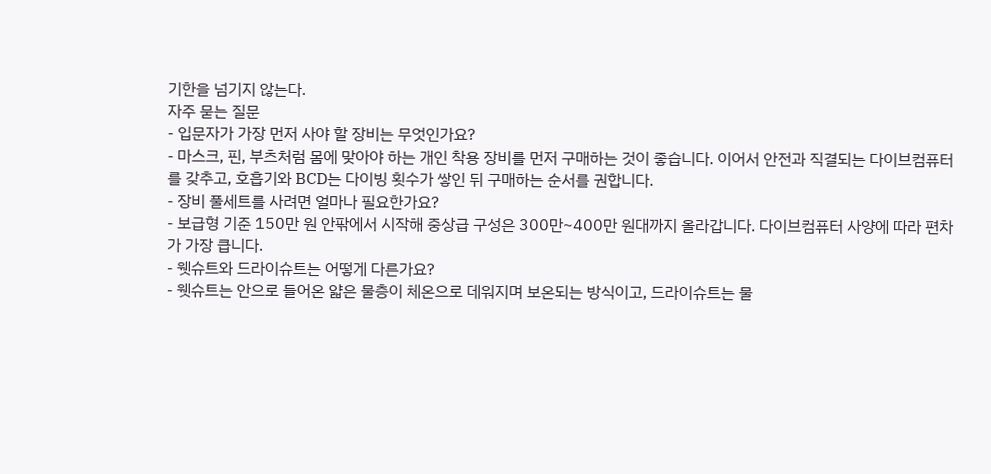기한을 넘기지 않는다.
자주 묻는 질문
- 입문자가 가장 먼저 사야 할 장비는 무엇인가요?
- 마스크, 핀, 부츠처럼 몸에 맞아야 하는 개인 착용 장비를 먼저 구매하는 것이 좋습니다. 이어서 안전과 직결되는 다이브컴퓨터를 갖추고, 호흡기와 BCD는 다이빙 횟수가 쌓인 뒤 구매하는 순서를 권합니다.
- 장비 풀세트를 사려면 얼마나 필요한가요?
- 보급형 기준 150만 원 안팎에서 시작해 중상급 구성은 300만~400만 원대까지 올라갑니다. 다이브컴퓨터 사양에 따라 편차가 가장 큽니다.
- 웻슈트와 드라이슈트는 어떻게 다른가요?
- 웻슈트는 안으로 들어온 얇은 물층이 체온으로 데워지며 보온되는 방식이고, 드라이슈트는 물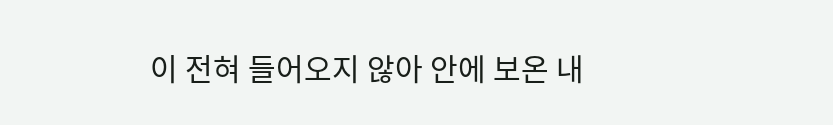이 전혀 들어오지 않아 안에 보온 내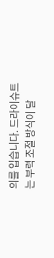의를 입습니다. 드라이슈트는 부력 조절 방식이 달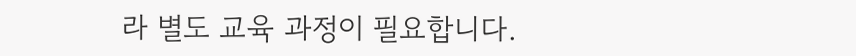라 별도 교육 과정이 필요합니다.